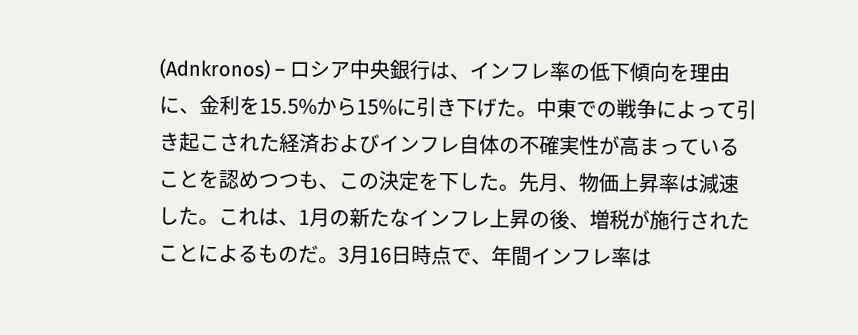(Adnkronos) – ロシア中央銀行は、インフレ率の低下傾向を理由に、金利を15.5%から15%に引き下げた。中東での戦争によって引き起こされた経済およびインフレ自体の不確実性が高まっていることを認めつつも、この決定を下した。先月、物価上昇率は減速した。これは、1月の新たなインフレ上昇の後、増税が施行されたことによるものだ。3月16日時点で、年間インフレ率は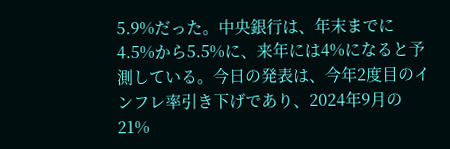5.9%だった。中央銀行は、年末までに4.5%から5.5%に、来年には4%になると予測している。今日の発表は、今年2度目のインフレ率引き下げであり、2024年9月の21%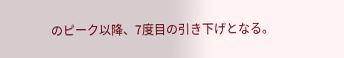のピーク以降、7度目の引き下げとなる。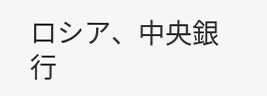ロシア、中央銀行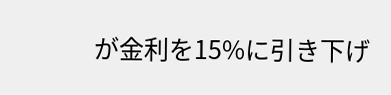が金利を15%に引き下げ